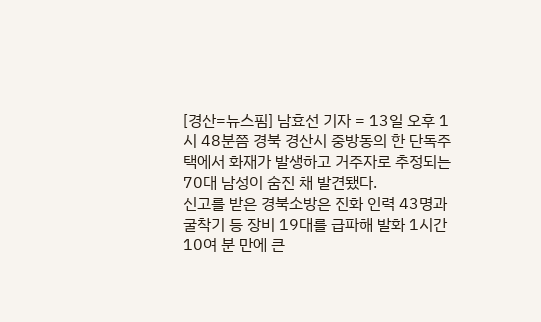[경산=뉴스핌] 남효선 기자 = 13일 오후 1시 48분쯤 경북 경산시 중방동의 한 단독주택에서 화재가 발생하고 거주자로 추정되는 70대 남성이 숨진 채 발견됐다.
신고를 받은 경북소방은 진화 인력 43명과 굴착기 등 장비 19대를 급파해 발화 1시간 10여 분 만에 큰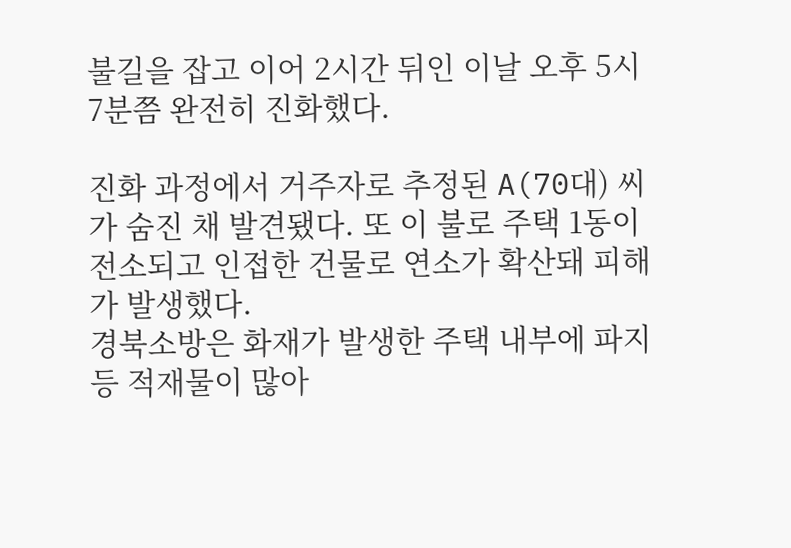불길을 잡고 이어 2시간 뒤인 이날 오후 5시 7분쯤 완전히 진화했다.

진화 과정에서 거주자로 추정된 A(70대) 씨가 숨진 채 발견됐다. 또 이 불로 주택 1동이 전소되고 인접한 건물로 연소가 확산돼 피해가 발생했다.
경북소방은 화재가 발생한 주택 내부에 파지 등 적재물이 많아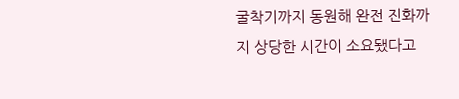굴착기까지 동원해 완전 진화까지 상당한 시간이 소요됐다고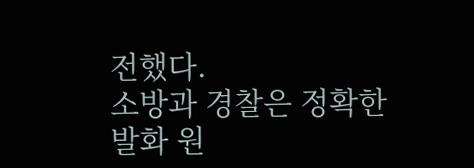전했다.
소방과 경찰은 정확한 발화 원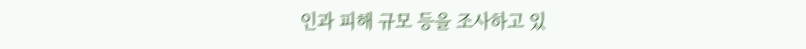인과 피해 규모 등을 조사하고 있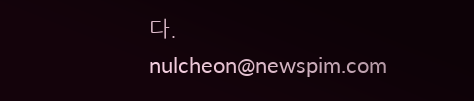다.
nulcheon@newspim.com